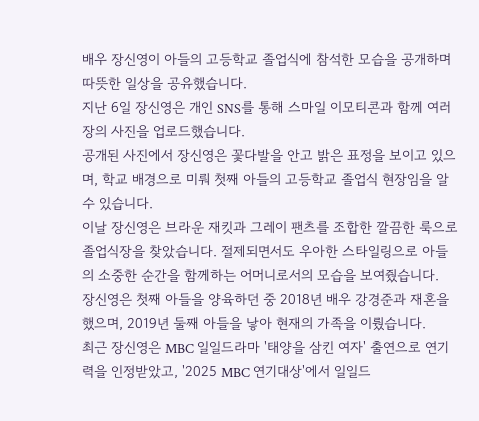배우 장신영이 아들의 고등학교 졸업식에 참석한 모습을 공개하며 따뜻한 일상을 공유했습니다.
지난 6일 장신영은 개인 SNS를 통해 스마일 이모티콘과 함께 여러 장의 사진을 업로드했습니다.
공개된 사진에서 장신영은 꽃다발을 안고 밝은 표정을 보이고 있으며, 학교 배경으로 미뤄 첫째 아들의 고등학교 졸업식 현장임을 알 수 있습니다.
이날 장신영은 브라운 재킷과 그레이 팬츠를 조합한 깔끔한 룩으로 졸업식장을 찾았습니다. 절제되면서도 우아한 스타일링으로 아들의 소중한 순간을 함께하는 어머니로서의 모습을 보여줬습니다.
장신영은 첫째 아들을 양육하던 중 2018년 배우 강경준과 재혼을 했으며, 2019년 둘째 아들을 낳아 현재의 가족을 이뤘습니다.
최근 장신영은 MBC 일일드라마 '태양을 삼킨 여자' 출연으로 연기력을 인정받았고, '2025 MBC 연기대상'에서 일일드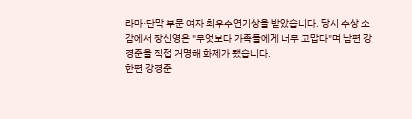라마·단막 부문 여자 최우수연기상을 받았습니다. 당시 수상 소감에서 장신영은 "무엇보다 가족들에게 너무 고맙다"며 남편 강경준을 직접 거명해 화제가 됐습니다.
한편 강경준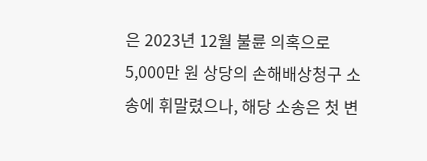은 2023년 12월 불륜 의혹으로 5,000만 원 상당의 손해배상청구 소송에 휘말렸으나, 해당 소송은 첫 변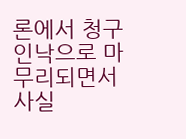론에서 청구인낙으로 마무리되면서 사실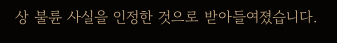상 불륜 사실을 인정한 것으로 받아들여졌습니다.